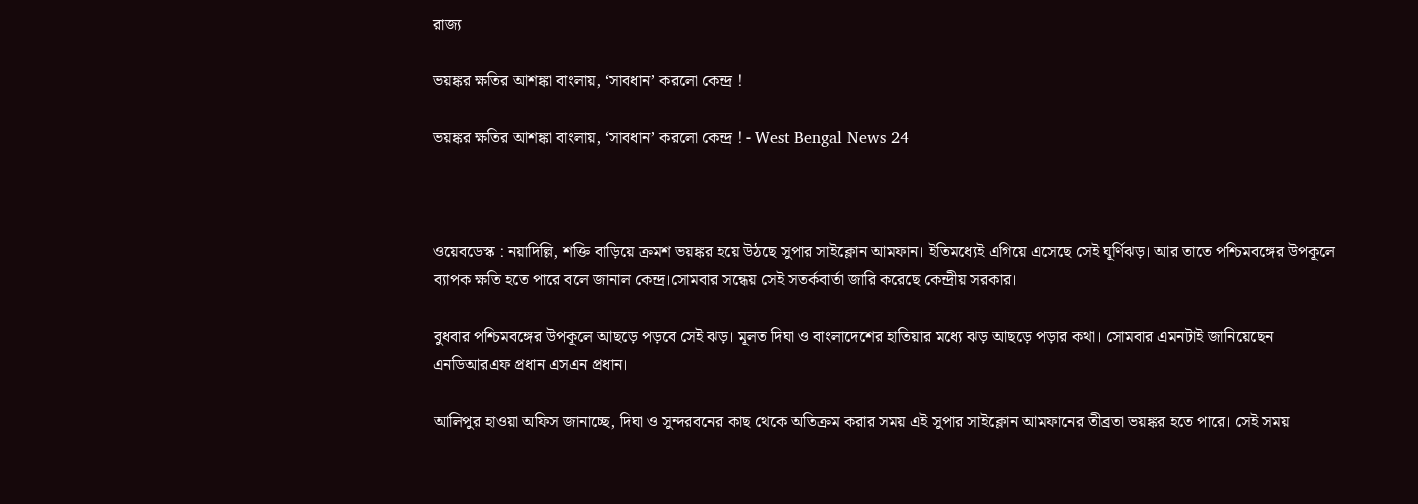রাজ্য

ভয়ঙ্কর ক্ষতির আশঙ্কা বাংলায়, ‘সাবধান’ করলো কেন্দ্র !

ভয়ঙ্কর ক্ষতির আশঙ্কা বাংলায়, ‘সাবধান’ করলো কেন্দ্র ! - West Bengal News 24



ওয়েবডেস্ক : নয়াদিল্লি, শক্তি বাড়িয়ে ক্রমশ ভয়ঙ্কর হয়ে উঠছে সুপার সাইক্লোন আমফান। ইতিমধ্যেই এগিয়ে এসেছে সেই ঘূর্ণিঝড়। আর তাতে পশ্চিমবঙ্গের উপকূলে ব্যাপক ক্ষতি হতে পারে বলে জানাল কেন্দ্র।সোমবার সন্ধেয় সেই সতর্কবার্তা জারি করেছে কেন্দ্রীয় সরকার।

বুধবার পশ্চিমবঙ্গের উপকূলে আছড়ে পড়বে সেই ঝড়। মূলত দিঘা ও বাংলাদেশের হাতিয়ার মধ্যে ঝড় আছড়ে পড়ার কথা। সোমবার এমনটাই জানিয়েছেন এনডিআরএফ প্রধান এসএন প্রধান।

আলিপুর হাওয়া অফিস জানাচ্ছে, দিঘা ও সুন্দরবনের কাছ থেকে অতিক্রম করার সময় এই সুপার সাইক্লোন আমফানের তীব্রতা ভয়ঙ্কর হতে পারে। সেই সময়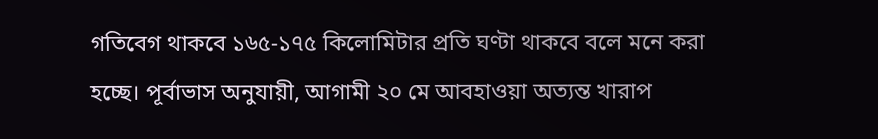গতিবেগ থাকবে ১৬৫-১৭৫ কিলোমিটার প্রতি ঘণ্টা থাকবে বলে মনে করা হচ্ছে। পূর্বাভাস অনুযায়ী, আগামী ২০ মে আবহাওয়া অত্যন্ত খারাপ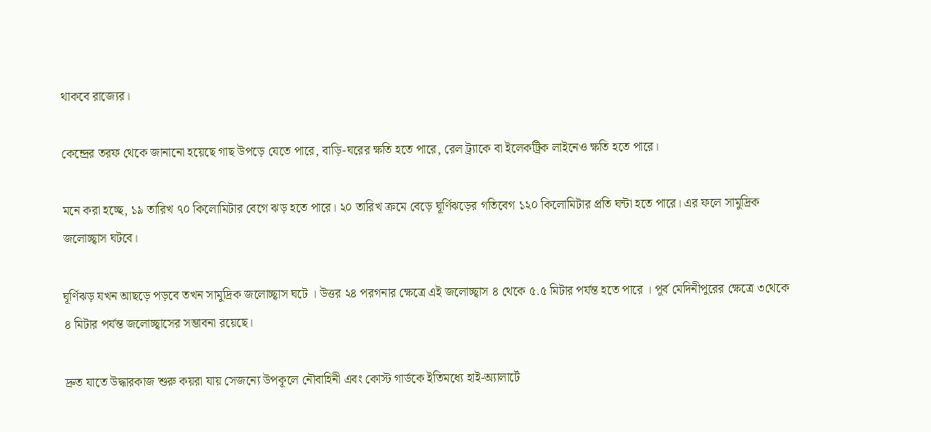থাকবে রাজ্যের।

কেন্দ্রের তরফ থেকে জানানো হয়েছে গাছ উপড়ে যেতে পারে, বাড়ি-ঘরের ক্ষতি হতে পারে, রেল ট্র্যাকে বা ইলেকট্রিক লাইনেও ক্ষতি হতে পারে।

মনে করা হচ্ছে, ১৯ তারিখ ৭০ কিলোমিটার বেগে ঝড় হতে পারে। ২০ তারিখ ক্রমে বেড়ে ঘূর্ণিঝড়ের গতিবেগ ১২০ কিলোমিটার প্রতি ঘন্টা হতে পারে। এর ফলে সামুদ্রিক জলোচ্ছ্বাস ঘটবে।

ঘূর্ণিঝড় যখন আছড়ে পড়বে তখন সামুদ্রিক জলোচ্ছ্বাস ঘটে । উত্তর ২৪ পরগনার ক্ষেত্রে এই জলোচ্ছ্বাস ৪ থেকে ৫.৫ মিটার পর্যন্ত হতে পারে । পূর্ব মেদিনীপুরের ক্ষেত্রে ৩থেকে ৪ মিটার পর্যন্ত জলোচ্ছ্বাসের সম্ভাবনা রয়েছে।

দ্রুত যাতে উদ্ধারকাজ শুরু কয়রা যায় সেজন্যে উপকূলে নৌবাহিনী এবং কোস্ট গার্ডকে ইতিমধ্যে হাই-অ্যালার্টে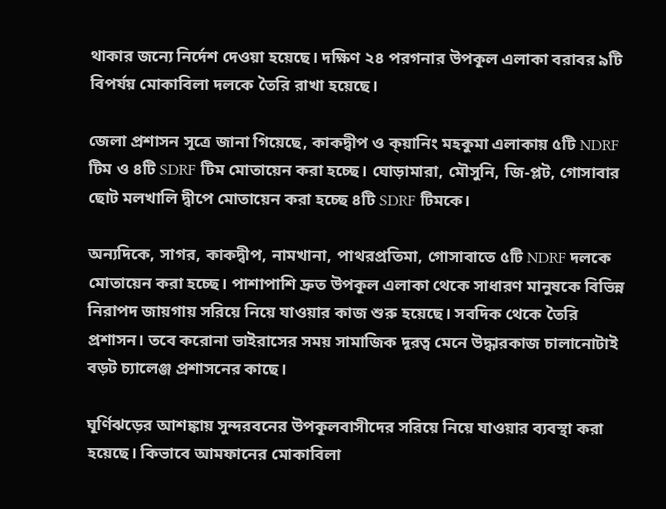থাকার জন্যে নির্দেশ দেওয়া হয়েছে। দক্ষিণ ২৪ পরগনার উপকূল এলাকা বরাবর ৯টি বিপর্যয় মোকাবিলা দলকে তৈরি রাখা হয়েছে।

জেলা প্রশাসন সূত্রে জানা গিয়েছে, কাকদ্বীপ ও ক্য়ানিং মহকুমা এলাকায় ৫টি NDRF টিম ও ৪টি SDRF টিম মোতায়েন করা হচ্ছে। ঘোড়ামারা, মৌসুনি, জি-প্লট, গোসাবার ছোট মলখালি দ্বীপে মোতায়েন করা হচ্ছে ৪টি SDRF টিমকে।

অন্যদিকে, সাগর, কাকদ্বীপ, নামখানা, পাথরপ্রতিমা, গোসাবাতে ৫টি NDRF দলকে মোতায়েন করা হচ্ছে। পাশাপাশি দ্রুত উপকূল এলাকা থেকে সাধারণ মানুষকে বিভিন্ন নিরাপদ জায়গায় সরিয়ে নিয়ে যাওয়ার কাজ শুরু হয়েছে। সবদিক থেকে তৈরি প্রশাসন। তবে করোনা ভাইরাসের সময় সামাজিক দূরত্ব মেনে উদ্ধারকাজ চালানোটাই বড়ট চ্যালেঞ্জ প্রশাসনের কাছে।

ঘূর্ণিঝড়ের আশঙ্কায় সুন্দরবনের উপকূলবাসীদের সরিয়ে নিয়ে যাওয়ার ব্যবস্থা করা হয়েছে। কিভাবে আমফানের মোকাবিলা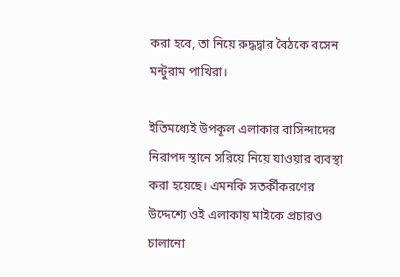করা হবে, তা নিয়ে রুদ্ধদ্বার বৈঠকে বসেন মন্টুরাম পাখিরা।

ইতিমধ্যেই উপকূল এলাকার বাসিন্দাদের নিরাপদ স্থানে সরিয়ে নিয়ে যাওয়ার ব্যবস্থা করা হয়েছে। এমনকি সতর্কীকরণের উদ্দেশ্যে ওই এলাকায় মাইকে প্রচারও চালানো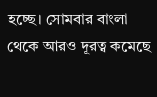হচ্ছে। সোমবার বাংলা থেকে আরও দূরত্ব কমেছে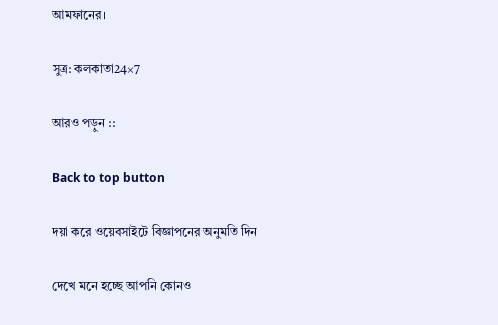আমফানের।

সুত্র: কলকাতা24×7

আরও পড়ুন ::

Back to top button

দয়া করে ওয়েবসাইটে বিজ্ঞাপনের অনুমতি দিন

দেখে মনে হচ্ছে আপনি কোনও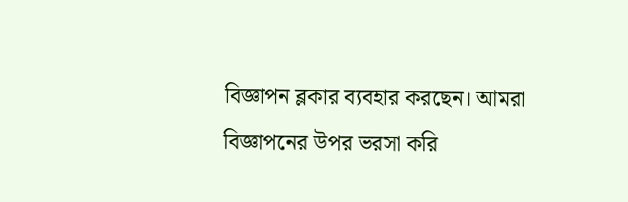বিজ্ঞাপন ব্লকার ব্যবহার করছেন। আমরা বিজ্ঞাপনের উপর ভরসা করি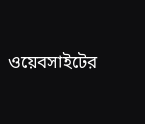ওয়েবসাইটের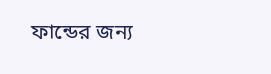ফান্ডের জন্য